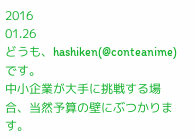2016
01.26
どうも、hashiken(@conteanime)です。
中小企業が大手に挑戦する場合、当然予算の壁にぶつかります。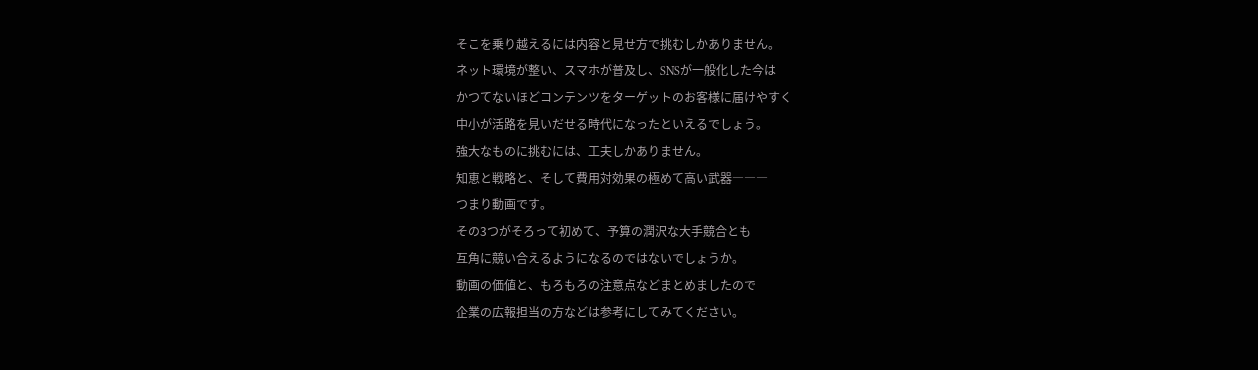そこを乗り越えるには内容と見せ方で挑むしかありません。
ネット環境が整い、スマホが普及し、SNSが一般化した今は
かつてないほどコンテンツをターゲットのお客様に届けやすく
中小が活路を見いだせる時代になったといえるでしょう。
強大なものに挑むには、工夫しかありません。
知恵と戦略と、そして費用対効果の極めて高い武器―――
つまり動画です。
その3つがそろって初めて、予算の潤沢な大手競合とも
互角に競い合えるようになるのではないでしょうか。
動画の価値と、もろもろの注意点などまとめましたので
企業の広報担当の方などは参考にしてみてください。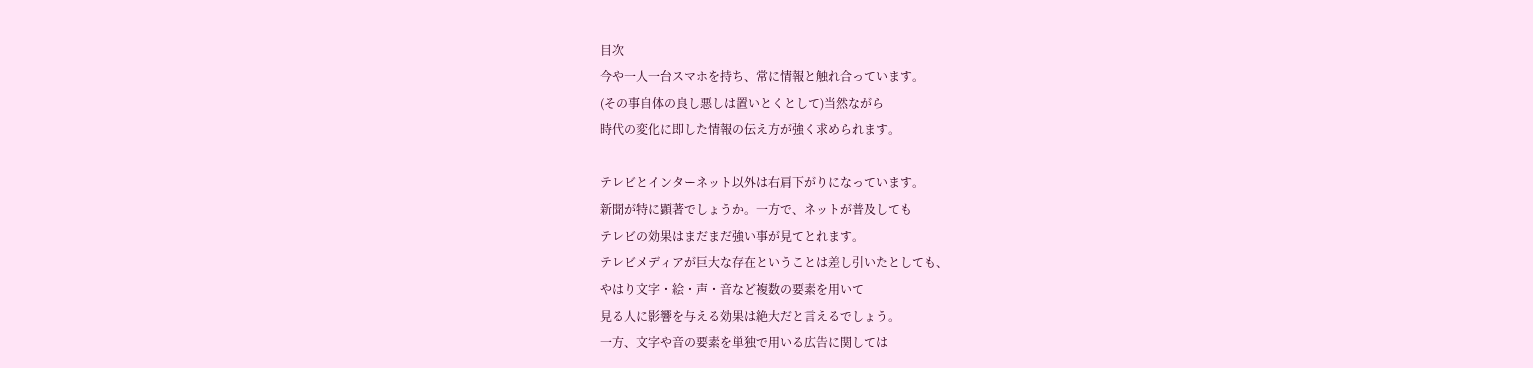目次
今や一人一台スマホを持ち、常に情報と触れ合っています。
(その事自体の良し悪しは置いとくとして)当然ながら
時代の変化に即した情報の伝え方が強く求められます。

テレビとインターネット以外は右肩下がりになっています。
新聞が特に顕著でしょうか。一方で、ネットが普及しても
テレビの効果はまだまだ強い事が見てとれます。
テレビメディアが巨大な存在ということは差し引いたとしても、
やはり文字・絵・声・音など複数の要素を用いて
見る人に影響を与える効果は絶大だと言えるでしょう。
一方、文字や音の要素を単独で用いる広告に関しては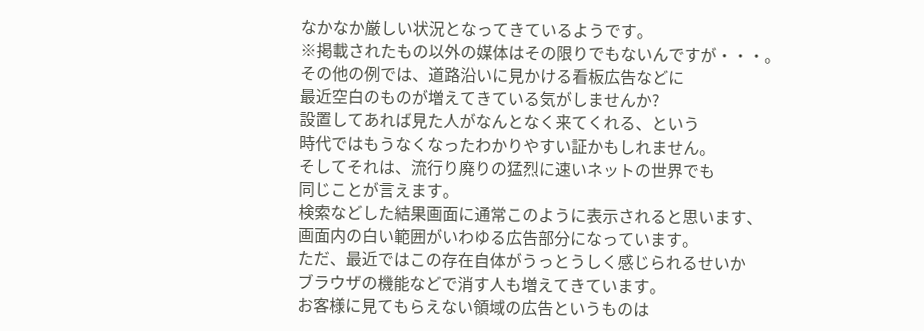なかなか厳しい状況となってきているようです。
※掲載されたもの以外の媒体はその限りでもないんですが・・・。
その他の例では、道路沿いに見かける看板広告などに
最近空白のものが増えてきている気がしませんか?
設置してあれば見た人がなんとなく来てくれる、という
時代ではもうなくなったわかりやすい証かもしれません。
そしてそれは、流行り廃りの猛烈に速いネットの世界でも
同じことが言えます。
検索などした結果画面に通常このように表示されると思います、
画面内の白い範囲がいわゆる広告部分になっています。
ただ、最近ではこの存在自体がうっとうしく感じられるせいか
ブラウザの機能などで消す人も増えてきています。
お客様に見てもらえない領域の広告というものは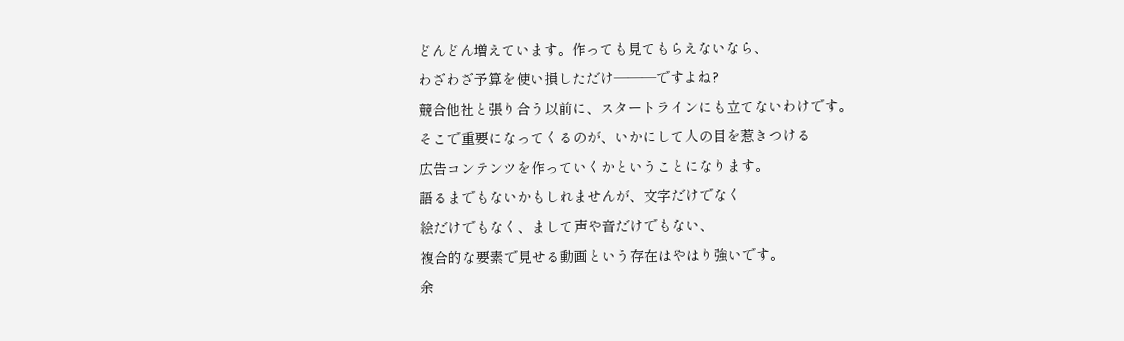どんどん増えています。作っても見てもらえないなら、
わざわざ予算を使い損しただけ―――ですよね?
競合他社と張り合う以前に、スタートラインにも立てないわけです。
そこで重要になってくるのが、いかにして人の目を惹きつける
広告コンテンツを作っていくかということになります。
語るまでもないかもしれませんが、文字だけでなく
絵だけでもなく、まして声や音だけでもない、
複合的な要素で見せる動画という存在はやはり強いです。
余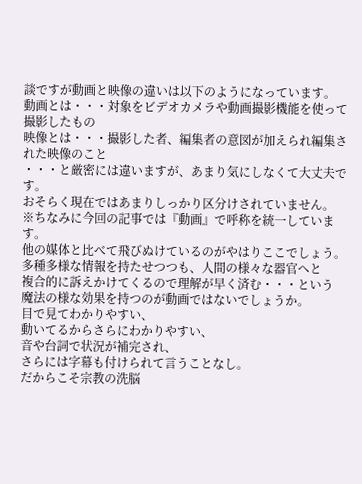談ですが動画と映像の違いは以下のようになっています。
動画とは・・・対象をビデオカメラや動画撮影機能を使って撮影したもの
映像とは・・・撮影した者、編集者の意図が加えられ編集された映像のこと
・・・と厳密には違いますが、あまり気にしなくて大丈夫です。
おそらく現在ではあまりしっかり区分けされていません。
※ちなみに今回の記事では『動画』で呼称を統一しています。
他の媒体と比べて飛びぬけているのがやはりここでしょう。
多種多様な情報を持たせつつも、人間の様々な器官へと
複合的に訴えかけてくるので理解が早く済む・・・という
魔法の様な効果を持つのが動画ではないでしょうか。
目で見てわかりやすい、
動いてるからさらにわかりやすい、
音や台詞で状況が補完され、
さらには字幕も付けられて言うことなし。
だからこそ宗教の洗脳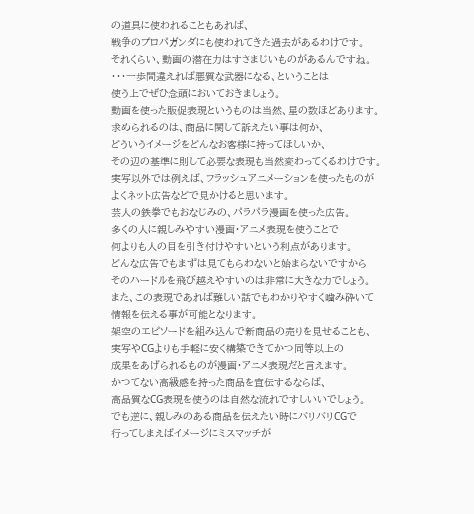の道具に使われることもあれば、
戦争のプロパガンダにも使われてきた過去があるわけです。
それくらい、動画の潜在力はすさまじいものがあるんですね。
・・・一歩間違えれば悪質な武器になる、ということは
使う上でぜひ念頭においておきましょう。
動画を使った販促表現というものは当然、星の数ほどあります。
求められるのは、商品に関して訴えたい事は何か、
どういうイメージをどんなお客様に持ってほしいか、
その辺の基準に則して必要な表現も当然変わってくるわけです。
実写以外では例えば、フラッシュアニメーションを使ったものが
よくネット広告などで見かけると思います。
芸人の鉄拳でもおなじみの、パラパラ漫画を使った広告。
多くの人に親しみやすい漫画・アニメ表現を使うことで
何よりも人の目を引き付けやすいという利点があります。
どんな広告でもまずは見てもらわないと始まらないですから
そのハードルを飛び越えやすいのは非常に大きな力でしょう。
また、この表現であれば難しい話でもわかりやすく噛み砕いて
情報を伝える事が可能となります。
架空のエピソードを組み込んで新商品の売りを見せることも、
実写やCGよりも手軽に安く構築できてかつ同等以上の
成果をあげられるものが漫画・アニメ表現だと言えます。
かつてない高級感を持った商品を宣伝するならば、
高品質なCG表現を使うのは自然な流れですしいいでしょう。
でも逆に、親しみのある商品を伝えたい時にバリバリCGで
行ってしまえばイメージにミスマッチが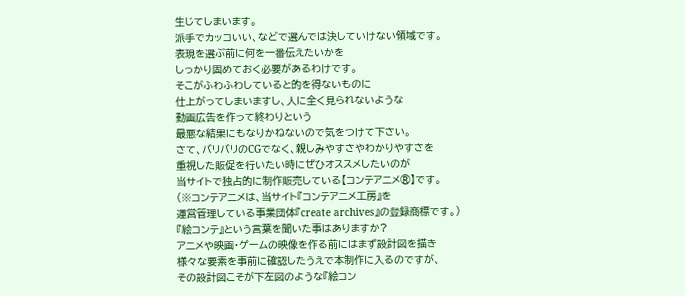生じてしまいます。
派手でカッコいい、などで選んでは決していけない領域です。
表現を選ぶ前に何を一番伝えたいかを
しっかり固めておく必要があるわけです。
そこがふわふわしていると的を得ないものに
仕上がってしまいますし、人に全く見られないような
動画広告を作って終わりという
最悪な結果にもなりかねないので気をつけて下さい。
さて、バリバリのCGでなく、親しみやすさやわかりやすさを
重視した販促を行いたい時にぜひオススメしたいのが
当サイトで独占的に制作販売している【コンテアニメ®】です。
(※コンテアニメは、当サイト『コンテアニメ工房』を
運営管理している事業団体『create archives』の登録商標です。)
『絵コンテ』という言葉を聞いた事はありますか?
アニメや映画・ゲームの映像を作る前にはまず設計図を描き
様々な要素を事前に確認したうえで本制作に入るのですが、
その設計図こそが下左図のような『絵コン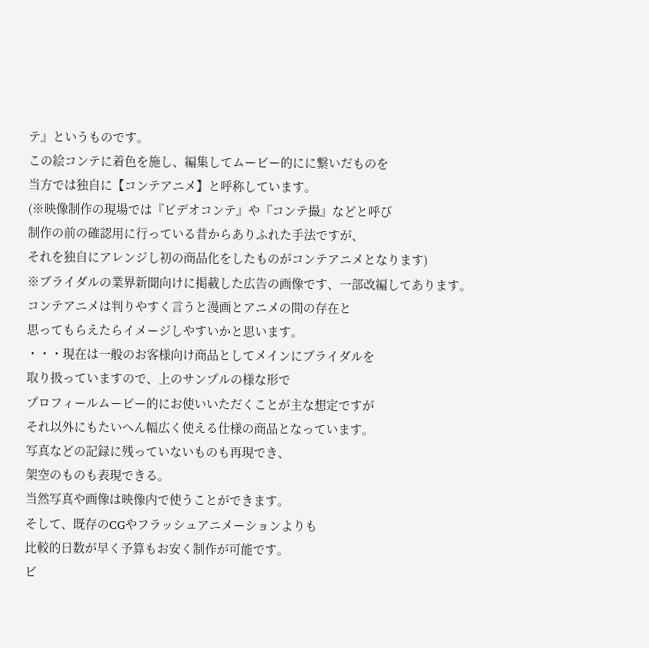テ』というものです。
この絵コンテに着色を施し、編集してムービー的にに繋いだものを
当方では独自に【コンテアニメ】と呼称しています。
(※映像制作の現場では『ビデオコンテ』や『コンテ撮』などと呼び
制作の前の確認用に行っている昔からありふれた手法ですが、
それを独自にアレンジし初の商品化をしたものがコンテアニメとなります)
※ブライダルの業界新聞向けに掲載した広告の画像です、一部改編してあります。
コンテアニメは判りやすく言うと漫画とアニメの間の存在と
思ってもらえたらイメージしやすいかと思います。
・・・現在は一般のお客様向け商品としてメインにブライダルを
取り扱っていますので、上のサンプルの様な形で
プロフィールムービー的にお使いいただくことが主な想定ですが
それ以外にもたいへん幅広く使える仕様の商品となっています。
写真などの記録に残っていないものも再現でき、
架空のものも表現できる。
当然写真や画像は映像内で使うことができます。
そして、既存のCGやフラッシュアニメーションよりも
比較的日数が早く予算もお安く制作が可能です。
ビ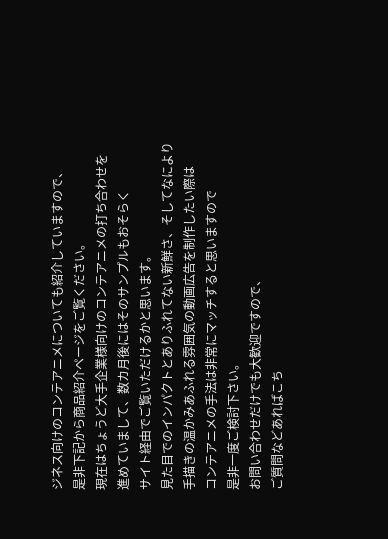ジネス向けのコンテアニメについても紹介していますので、
是非下記から商品紹介ページをご覧ください。
現在はちょうど大手企業様向けのコンテアニメの打ち合わせを
進めていまして、数カ月後にはそのサンプルもおそらく
サイト経由でご覧いただけるかと思います。
見た目でのインパクトとありふれてない新鮮さ、そしてなにより
手描きの温かみあふれる雰囲気の動画広告を制作したい際は
コンテアニメの手法は非常にマッチすると思いますので
是非一度ご検討下さい。
お問い合わせだけでも大歓迎ですので、
ご質問などあればこち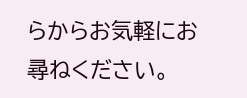らからお気軽にお尋ねください。